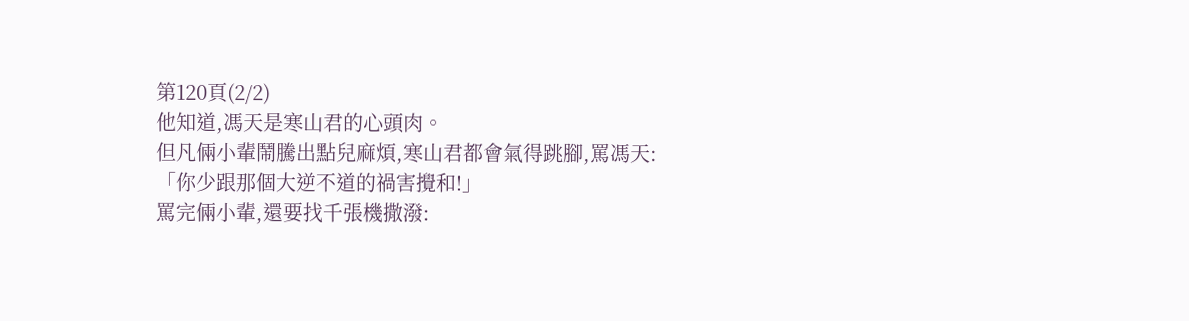第120頁(2/2)
他知道,馮天是寒山君的心頭肉。
但凡倆小輩鬧騰出點兒麻煩,寒山君都會氣得跳腳,罵馮天:「你少跟那個大逆不道的禍害攪和!」
罵完倆小輩,還要找千張機撒潑: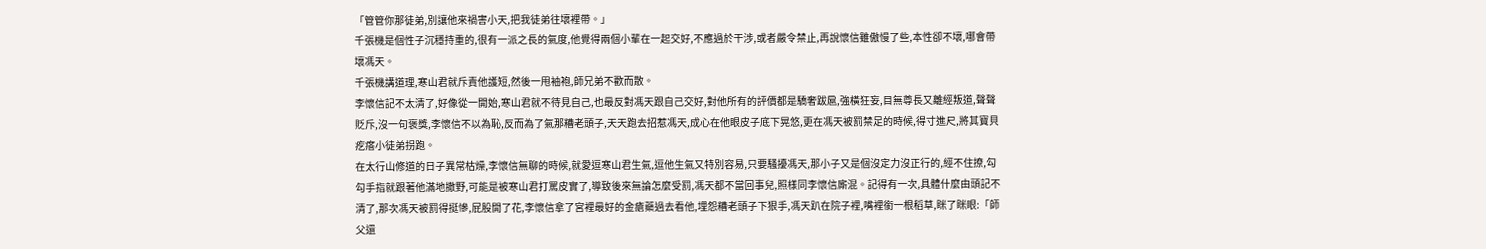「管管你那徒弟,別讓他來禍害小天,把我徒弟往壞裡帶。」
千張機是個性子沉穩持重的,很有一派之長的氣度,他覺得兩個小輩在一起交好,不應過於干涉,或者嚴令禁止,再說懷信雖傲慢了些,本性卻不壞,哪會帶壞馮天。
千張機講道理,寒山君就斥責他護短,然後一甩袖袍,師兄弟不歡而散。
李懷信記不太清了,好像從一開始,寒山君就不待見自己,也最反對馮天跟自己交好,對他所有的評價都是驕奢跋扈,強橫狂妄,目無尊長又離經叛道,聲聲貶斥,沒一句褒獎,李懷信不以為恥,反而為了氣那糟老頭子,天天跑去招惹馮天,成心在他眼皮子底下晃悠,更在馮天被罰禁足的時候,得寸進尺,將其寶貝疙瘩小徒弟拐跑。
在太行山修道的日子異常枯燥,李懷信無聊的時候,就愛逗寒山君生氣,逗他生氣又特別容易,只要騷擾馮天,那小子又是個沒定力沒正行的,經不住撩,勾勾手指就跟著他滿地撒野,可能是被寒山君打罵皮實了,導致後來無論怎麼受罰,馮天都不當回事兒,照樣同李懷信廝混。記得有一次,具體什麼由頭記不清了,那次馮天被罰得挺慘,屁股開了花,李懷信拿了宮裡最好的金瘡藥過去看他,埋怨糟老頭子下狠手,馮天趴在院子裡,嘴裡銜一根稻草,眯了眯眼:「師父還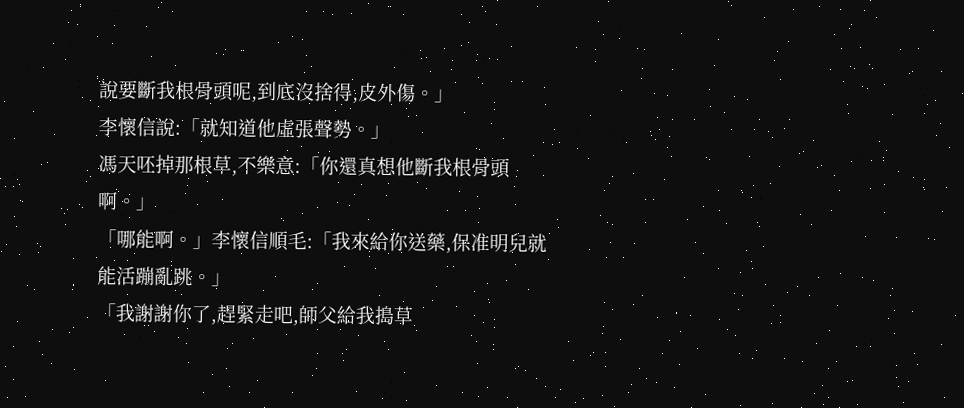說要斷我根骨頭呢,到底沒捨得,皮外傷。」
李懷信說:「就知道他虛張聲勢。」
馮天呸掉那根草,不樂意:「你還真想他斷我根骨頭啊。」
「哪能啊。」李懷信順毛:「我來給你送藥,保准明兒就能活蹦亂跳。」
「我謝謝你了,趕緊走吧,師父給我搗草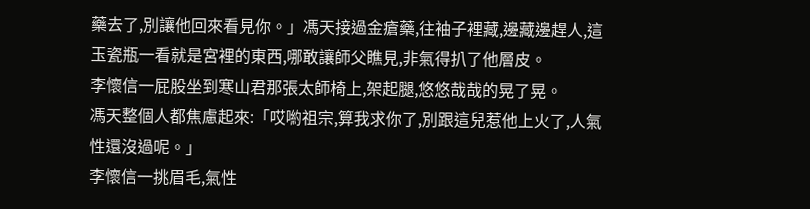藥去了,別讓他回來看見你。」馮天接過金瘡藥,往袖子裡藏,邊藏邊趕人,這玉瓷瓶一看就是宮裡的東西,哪敢讓師父瞧見,非氣得扒了他層皮。
李懷信一屁股坐到寒山君那張太師椅上,架起腿,悠悠哉哉的晃了晃。
馮天整個人都焦慮起來:「哎喲祖宗,算我求你了,別跟這兒惹他上火了,人氣性還沒過呢。」
李懷信一挑眉毛,氣性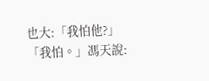也大:「我怕他?」
「我怕。」馮天說: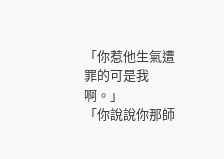「你惹他生氣遭罪的可是我啊。」
「你說說你那師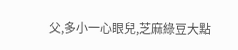父,多小一心眼兒,芝麻綠豆大點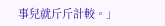事兒就斤斤計較。」